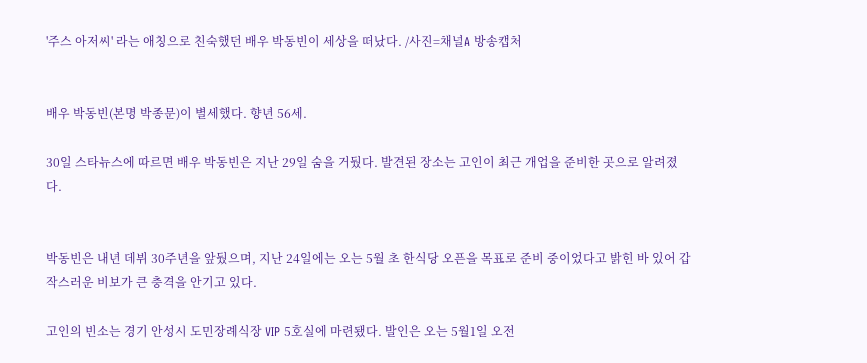'주스 아저씨' 라는 애칭으로 친숙했던 배우 박동빈이 세상을 떠났다. /사진=채널A 방송캡처


배우 박동빈(본명 박종문)이 별세했다. 향년 56세.

30일 스타뉴스에 따르면 배우 박동빈은 지난 29일 숨을 거뒀다. 발견된 장소는 고인이 최근 개업을 준비한 곳으로 알려졌다.


박동빈은 내년 데뷔 30주년을 앞뒀으며, 지난 24일에는 오는 5월 초 한식당 오픈을 목표로 준비 중이었다고 밝힌 바 있어 갑작스러운 비보가 큰 충격을 안기고 있다.

고인의 빈소는 경기 안성시 도민장례식장 VIP 5호실에 마련됐다. 발인은 오는 5월1일 오전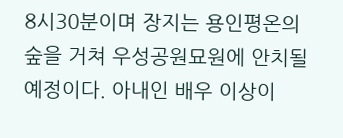8시30분이며 장지는 용인평온의숲을 거쳐 우성공원묘원에 안치될 예정이다. 아내인 배우 이상이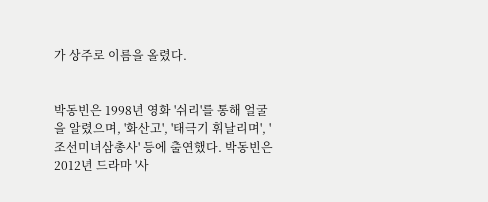가 상주로 이름을 올렸다.


박동빈은 1998년 영화 '쉬리'를 통해 얼굴을 알렸으며, '화산고', '태극기 휘날리며', '조선미녀삼총사' 등에 출연했다. 박동빈은 2012년 드라마 '사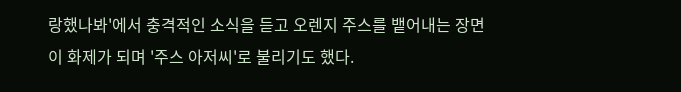랑했나봐'에서 충격적인 소식을 듣고 오렌지 주스를 뱉어내는 장면이 화제가 되며 '주스 아저씨'로 불리기도 했다.